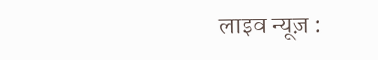लाइव न्यूज़ :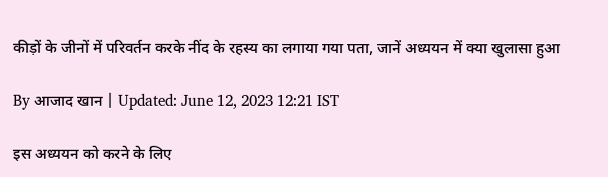कीड़ों के जीनों में परिवर्तन करके नींद के रहस्य का लगाया गया पता, जानें अध्ययन में क्या खुलासा हुआ

By आजाद खान | Updated: June 12, 2023 12:21 IST

इस अध्ययन को करने के लिए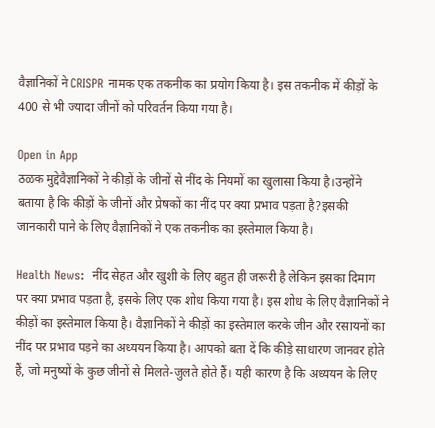वैज्ञानिकों ने CRISPR नामक एक तकनीक का प्रयोग किया है। इस तकनीक में कीड़ों के 400 से भी ज्यादा जीनों को परिवर्तन किया गया है।

Open in App
ठळक मुद्देवैज्ञानिकों ने कीड़ों के जीनों से नींद के नियमों का खुलासा किया है।उन्होंने बताया है कि कीड़ों के जीनों और प्रेषकों का नींद पर क्या प्रभाव पड़ता है?इसकी जानकारी पाने के लिए वैज्ञानिकों ने एक तकनीक का इस्तेमाल किया है।

Health News:  नींद सेहत और खुशी के लिए बहुत ही जरूरी है लेकिन इसका दिमाग पर क्या प्रभाव पड़ता है, इसके लिए एक शोध किया गया है। इस शोध के लिए वैज्ञानिकों ने कीड़ों का इस्तेमाल किया है। वैज्ञानिकों ने कीड़ों का इस्तेमाल करके जीन और रसायनों का नींद पर प्रभाव पड़ने का अध्ययन किया है। आपको बता दें कि कीड़े साधारण जानवर होते हैं, जो मनुष्यों के कुछ जीनों से मिलते-जुलते होते हैं। यही कारण है कि अध्ययन के लिए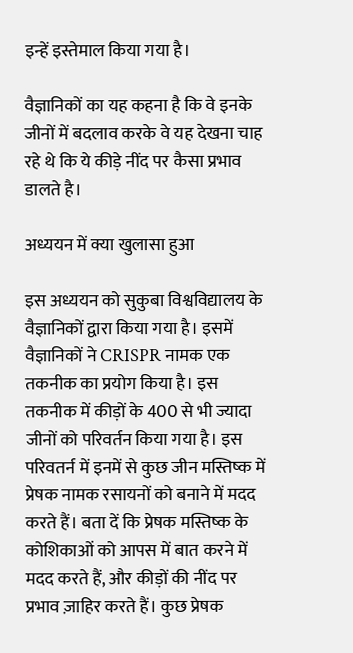इन्हें इस्तेमाल किया गया है।

वैज्ञानिकों का यह कहना है कि वे इनके जीनों में बदलाव करके वे यह देखना चाह रहे थे कि ये कीड़े नींद पर कैसा प्रभाव डालते है।

अध्ययन में क्या खुलासा हुआ

इस अध्ययन को सुकुबा विश्वविद्यालय के वैज्ञानिकों द्वारा किया गया है। इसमें वैज्ञानिकों ने CRISPR नामक एक तकनीक का प्रयोग किया है। इस तकनीक में कीड़ों के 400 से भी ज्यादा जीनों को परिवर्तन किया गया है। इस परिवतर्न में इनमें से कुछ जीन मस्तिष्क में प्रेषक नामक रसायनों को बनाने में मदद करते हैं। बता दें कि प्रेषक मस्तिष्क के कोशिकाओं को आपस में बात करने में मदद करते हैं, और कीड़ों की नींद पर प्रभाव ज़ाहिर करते हैं। कुछ प्रेषक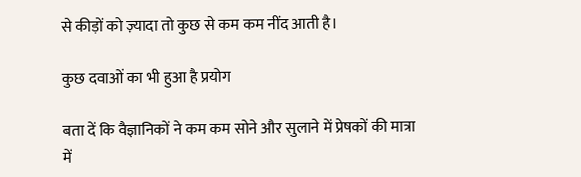से कीड़ों को ज़्यादा तो कुछ से कम कम नींद आती है।

कुछ दवाओं का भी हुआ है प्रयोग

बता दें कि वैज्ञानिकों ने कम कम सोने और सुलाने में प्रेषकों की मात्रा में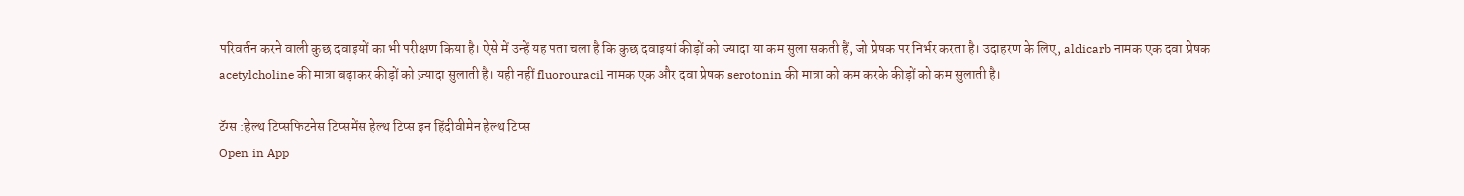परिवर्तन करने वाली कुछ दवाइयों का भी परीक्षण किया है। ऐसे में उन्हें यह पता चला है कि कुछ दवाइयां कीड़ों को ज्यादा या कम सुला सकती हैं, जो प्रेषक पर निर्भर करता है। उदाहरण के लिए, aldicarb नामक एक दवा प्रेषक acetylcholine की मात्रा बढ़ाकर कीड़ों को ज़्यादा सुलाती है। यही नहीं fluorouracil नामक एक और दवा प्रेषक serotonin की मात्रा को कम करके कीड़ों को कम सुलाती है।

टॅग्स :हेल्थ टिप्सफिटनेस टिप्समेंस हेल्थ टिप्स इन हिंदीवीमेन हेल्थ टिप्स
Open in App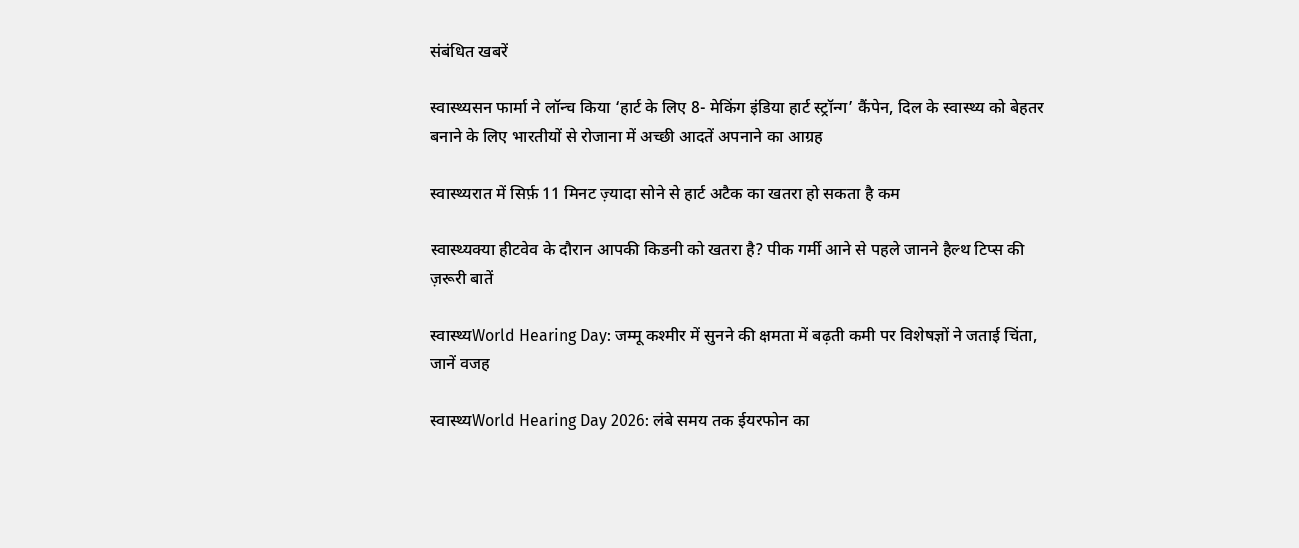संबंधित खबरें

स्वास्थ्यसन फार्मा ने लॉन्च किया ‘हार्ट के लिए 8- मेकिंग इंडिया हार्ट स्ट्रॉन्ग’ कैंपेन, दिल के स्वास्थ्य को बेहतर बनाने के लिए भारतीयों से रोजाना में अच्छी आदतें अपनाने का आग्रह

स्वास्थ्यरात में सिर्फ़ 11 मिनट ज़्यादा सोने से हार्ट अटैक का खतरा हो सकता है कम

स्वास्थ्यक्या हीटवेव के दौरान आपकी किडनी को खतरा है? पीक गर्मी आने से पहले जानने हैल्थ टिप्स की ज़रूरी बातें

स्वास्थ्यWorld Hearing Day: जम्‍मू कश्‍मीर में सुनने की क्षमता में बढ़ती कमी पर विशेषज्ञों ने जताई चिंता, जानें वजह

स्वास्थ्यWorld Hearing Day 2026: लंबे समय तक ईयरफोन का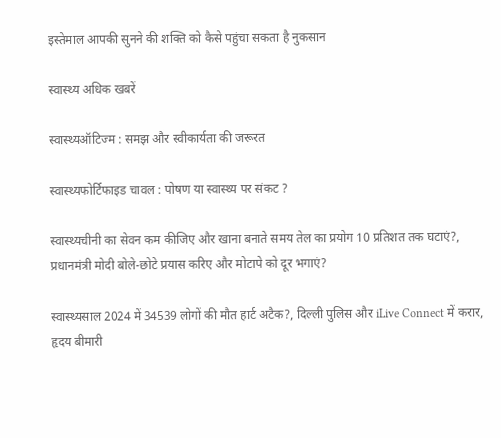इस्तेमाल आपकी सुनने की शक्ति को कैसे पहुंचा सकता है नुकसान

स्वास्थ्य अधिक खबरें

स्वास्थ्यऑटिज्म : समझ और स्वीकार्यता की जरूरत

स्वास्थ्यफोर्टिफाइड चावल : पोषण या स्वास्थ्य पर संकट ?

स्वास्थ्यचीनी का सेवन कम कीजिए और खाना बनाते समय तेल का प्रयोग 10 प्रतिशत तक घटाएं?, प्रधानमंत्री मोदी बोले-छोटे प्रयास करिए और मोटापे को दूर भगाएं?

स्वास्थ्यसाल 2024 में 34539 लोगों की मौत हार्ट अटैक?, दिल्ली पुलिस और iLive Connect में करार, हृदय बीमारी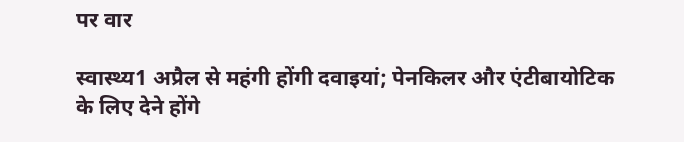पर वार

स्वास्थ्य1 अप्रैल से महंगी होंगी दवाइयां; पेनकिलर और एंटीबायोटिक के लिए देने होंगे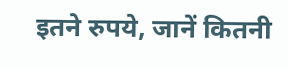इतने रुपये, जानें कितनी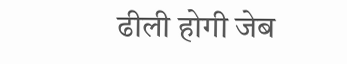ढीली होगी जेब